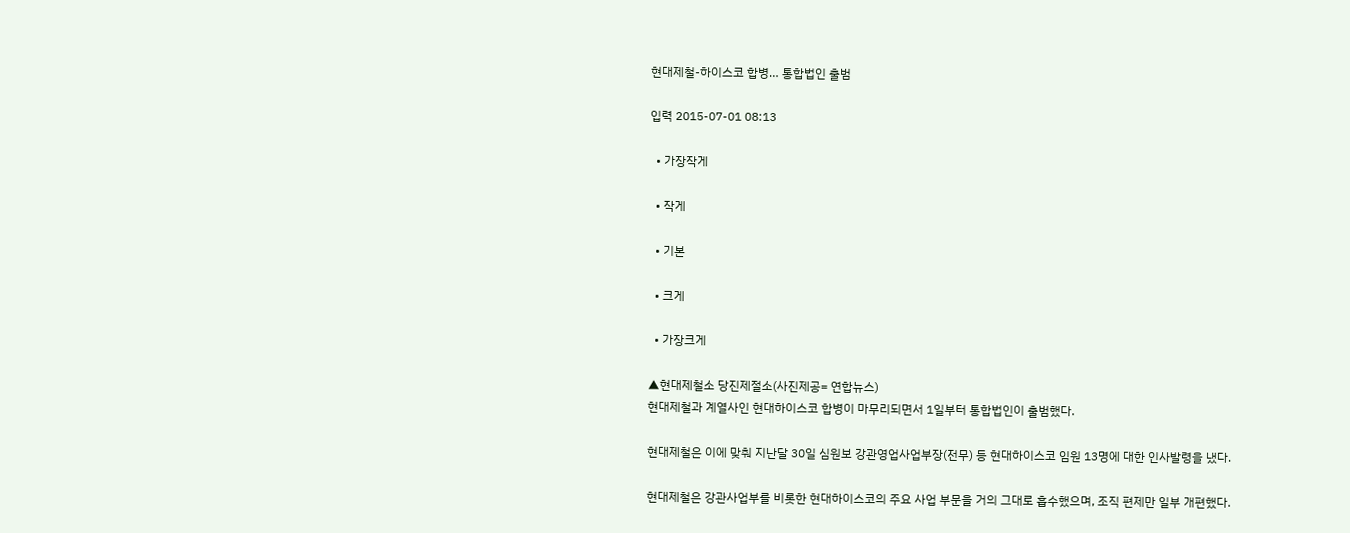현대제철-하이스코 합병… 통합법인 출범

입력 2015-07-01 08:13

  • 가장작게

  • 작게

  • 기본

  • 크게

  • 가장크게

▲현대제철소 당진제절소(사진제공= 연합뉴스)
현대제철과 계열사인 현대하이스코 합병이 마무리되면서 1일부터 통합법인이 출범했다.

현대제철은 이에 맞춰 지난달 30일 심원보 강관영업사업부장(전무) 등 현대하이스코 임원 13명에 대한 인사발령을 냈다.

현대제철은 강관사업부를 비롯한 현대하이스코의 주요 사업 부문을 거의 그대로 흡수했으며, 조직 편제만 일부 개편했다.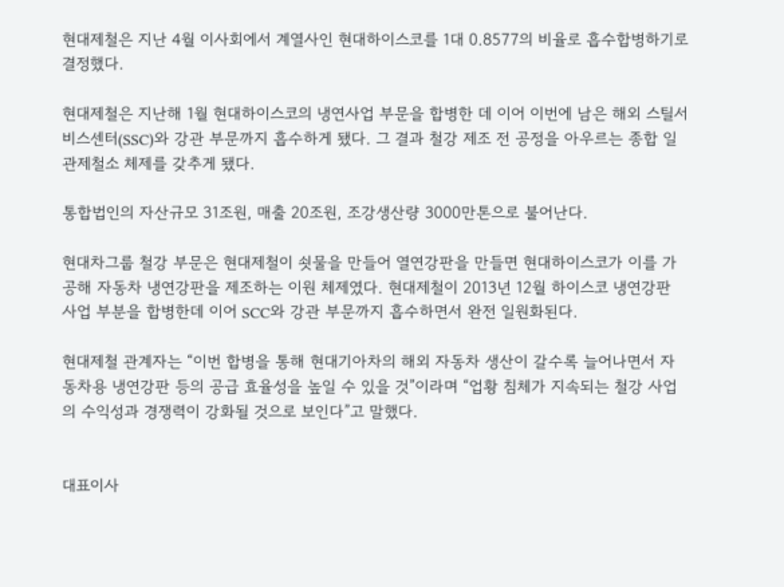현대제철은 지난 4월 이사회에서 계열사인 현대하이스코를 1대 0.8577의 비율로 흡수합병하기로 결정했다.

현대제철은 지난해 1월 현대하이스코의 냉연사업 부문을 합병한 데 이어 이번에 남은 해외 스틸서비스센터(SSC)와 강관 부문까지 흡수하게 됐다. 그 결과 철강 제조 전 공정을 아우르는 종합 일관제철소 체제를 갖추게 됐다.

통합법인의 자산규모 31조원, 매출 20조원, 조강생산량 3000만톤으로 불어난다.

현대차그룹 철강 부문은 현대제철이 쇳물을 만들어 열연강판을 만들면 현대하이스코가 이를 가공해 자동차 냉연강판을 제조하는 이원 체제였다. 현대제철이 2013년 12월 하이스코 냉연강판 사업 부분을 합병한데 이어 SCC와 강관 부문까지 흡수하면서 완전 일원화된다.

현대제철 관계자는 “이번 합병을 통해 현대기아차의 해외 자동차 생산이 갈수록 늘어나면서 자동차용 냉연강판 등의 공급 효율성을 높일 수 있을 것”이라며 “업황 침체가 지속되는 철강 사업의 수익성과 경쟁력이 강화될 것으로 보인다”고 말했다.


대표이사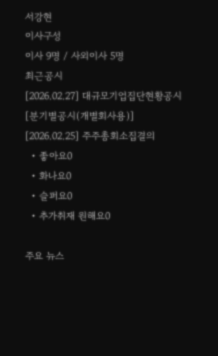서강현
이사구성
이사 9명 / 사외이사 5명
최근공시
[2026.02.27] 대규모기업집단현황공시[분기별공시(개별회사용)]
[2026.02.25] 주주총회소집결의
  • 좋아요0
  • 화나요0
  • 슬퍼요0
  • 추가취재 원해요0

주요 뉴스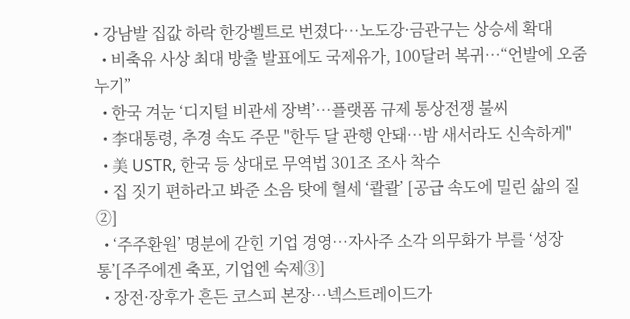• 강남발 집값 하락 한강벨트로 번졌다⋯노도강·금관구는 상승세 확대
  • 비축유 사상 최대 방출 발표에도 국제유가, 100달러 복귀⋯“언발에 오줌 누기”
  • 한국 겨눈 ‘디지털 비관세 장벽’…플랫폼 규제 통상전쟁 불씨
  • 李대통령, 추경 속도 주문 "한두 달 관행 안돼…밤 새서라도 신속하게"
  • 美 USTR, 한국 등 상대로 무역법 301조 조사 착수
  • 집 짓기 편하라고 봐준 소음 탓에 혈세 ‘콸콸’ [공급 속도에 밀린 삶의 질②]
  • ‘주주환원’ 명분에 갇힌 기업 경영…자사주 소각 의무화가 부를 ‘성장통’[주주에겐 축포, 기업엔 숙제③]
  • 장전·장후가 흔든 코스피 본장…넥스트레이드가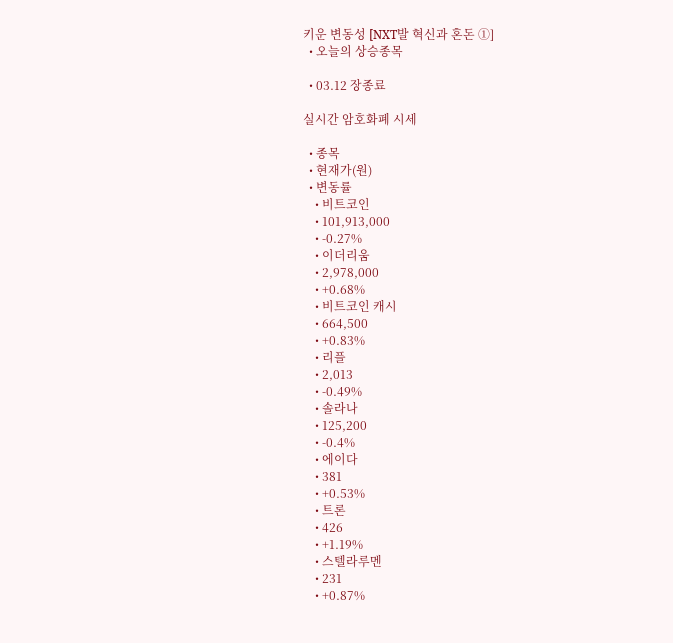키운 변동성 [NXT발 혁신과 혼돈 ①]
  • 오늘의 상승종목

  • 03.12 장종료

실시간 암호화폐 시세

  • 종목
  • 현재가(원)
  • 변동률
    • 비트코인
    • 101,913,000
    • -0.27%
    • 이더리움
    • 2,978,000
    • +0.68%
    • 비트코인 캐시
    • 664,500
    • +0.83%
    • 리플
    • 2,013
    • -0.49%
    • 솔라나
    • 125,200
    • -0.4%
    • 에이다
    • 381
    • +0.53%
    • 트론
    • 426
    • +1.19%
    • 스텔라루멘
    • 231
    • +0.87%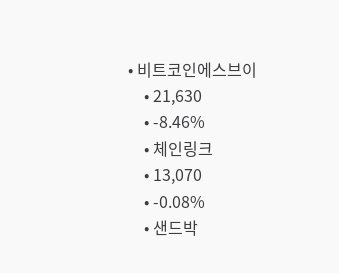• 비트코인에스브이
    • 21,630
    • -8.46%
    • 체인링크
    • 13,070
    • -0.08%
    • 샌드박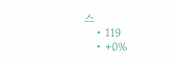스
    • 119
    • +0%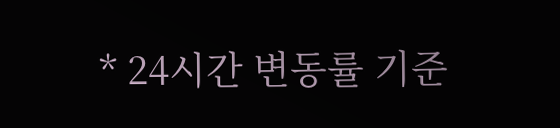* 24시간 변동률 기준